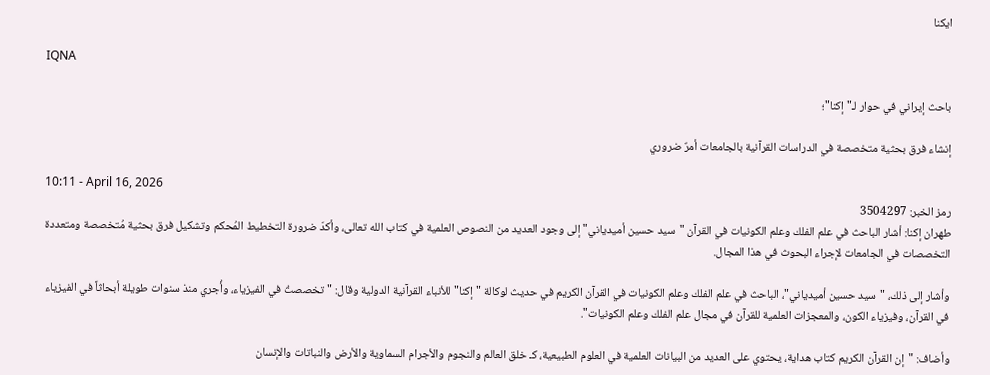ایکنا

IQNA

باحث إیراني في حوار لـ"إكنا"؛

إنشاء فرق بحثية متخصصة في الدراسات القرآنية بالجامعات أمرٌ ضروري

10:11 - April 16, 2026
رمز الخبر: 3504297
طهران إکنا: أشار الباحث في علم الفلك وعلم الكونيات في القرآن "سید حسين أميدياني" إلى وجود العديد من النصوص العلمية في كتاب الله تعالى، وأكدّ ضرورة التخطيط المُحكم وتشكيل فرق بحثية مُتخصصة ومتعددة التخصصات في الجامعات لإجراء البحوث في هذا المجال.

وأشار إلى ذلك، "سيد حسين أميدياني"، الباحث في علم الفلك وعلم الكونيات في القرآن الكريم في حديث لوكالة "إكنا" للأنباء القرآنية الدولية وقال: "تخصصتُ في الفيزياء، وأُجري منذ سنوات طويلة أبحاثاً في الفيزياء في القرآن، وفيزياء الكون، والمعجزات العلمية للقرآن في مجال علم الفلك وعلم الكونيات".

وأضاف: "إن القرآن الكريم كتاب هداية، يحتوي على العديد من البيانات العلمية في العلوم الطبيعية، كـ خلق العالم والنجوم والأجرام السماوية والأرض والنباتات والإنسان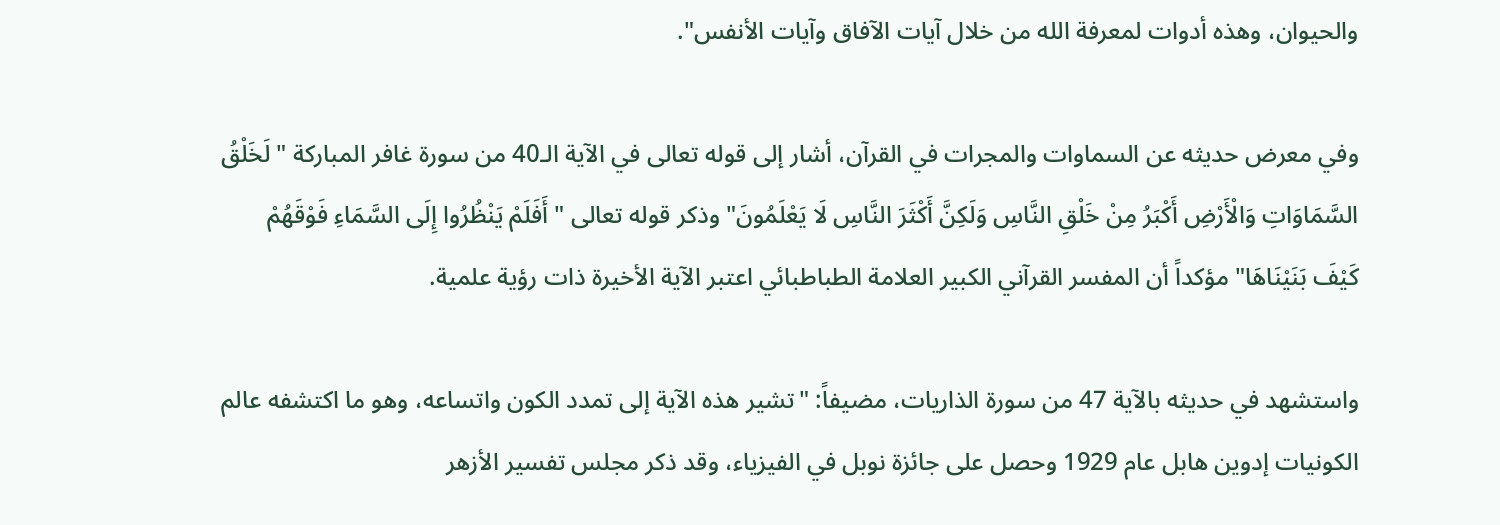والحيوان، وهذه أدوات لمعرفة الله من خلال آيات الآفاق وآيات الأنفس".

وفي معرض حديثه عن السماوات والمجرات في القرآن، أشار إلى قوله تعالى في الآية الـ40 من سورة غافر المباركة " لَخَلْقُ السَّمَاوَاتِ وَالْأَرْضِ أَکْبَرُ مِنْ خَلْقِ النَّاسِ وَلَکِنَّ أَکْثَرَ النَّاسِ لَا یَعْلَمُونَ" وذكر قوله تعالى " أَفَلَمْ یَنْظُرُوا إِلَى السَّمَاءِ فَوْقَهُمْ کَیْفَ بَنَیْنَاهَا" مؤكداً أن المفسر القرآني الكبير العلامة الطباطبائي اعتبر الآية الأخيرة ذات رؤية علمية.

واستشهد في حديثه بالآية 47 من سورة الذاريات، مضيفاً: "تشير هذه الآية إلى تمدد الكون واتساعه، وهو ما اكتشفه عالم الكونيات إدوين هابل عام 1929 وحصل على جائزة نوبل في الفيزياء، وقد ذكر مجلس تفسير الأزهر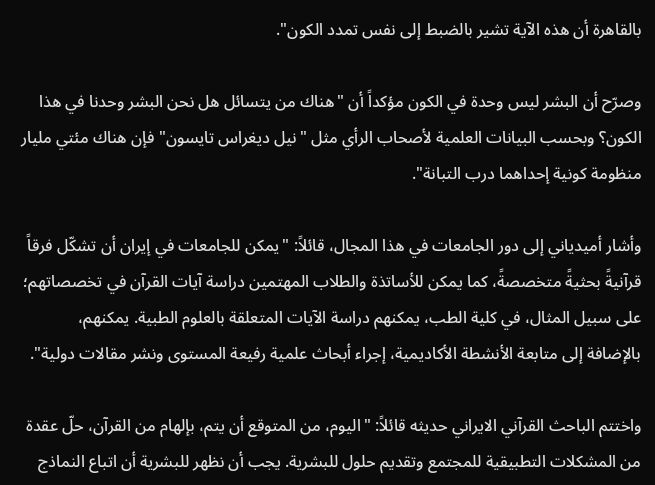بالقاهرة أن هذه الآية تشير بالضبط إلى نفس تمدد الكون".

وصرّح أن البشر ليس وحدة في الكون مؤكداً أن "هناك من يتسائل هل نحن البشر وحدنا في هذا الكون؟ وبحسب البيانات العلمية لأصحاب الرأي مثل "نيل دیغراس تايسون" فإن هناك مئتي مليار منظومة كونية إحداهما درب التبانة".

وأشار أميدياني إلى دور الجامعات في هذا المجال، قائلاً: "یمكن للجامعات في إیران أن تشكّل فرقاً قرآنيةً بحثيةً متخصصةً، كما يمكن للأساتذة والطلاب المهتمين دراسة آيات القرآن في تخصصاتهم؛ على سبيل المثال، في كلية الطب، يمكنهم دراسة الآيات المتعلقة بالعلوم الطبية. يمكنهم، بالإضافة إلى متابعة الأنشطة الأكاديمية، إجراء أبحاث علمية رفيعة المستوى ونشر مقالات دولية".

واختتم الباحث القرآني الايراني حديثه قائلاً: "اليوم، من المتوقع أن يتم، بإلهام من القرآن، حلّ عقدة من المشكلات التطبيقية للمجتمع وتقديم حلول للبشرية. يجب أن نظهر للبشرية أن اتباع النماذج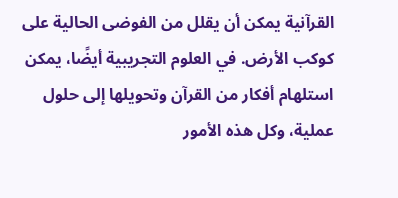القرآنية يمكن أن يقلل من الفوضى الحالية على كوكب الأرض. في العلوم التجريبية أيضًا، يمكن استلهام أفكار من القرآن وتحويلها إلى حلول عملية، وكل هذه الأمور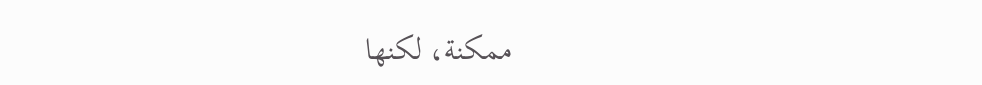ممكنة، لكنها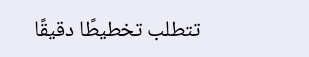تتطلب تخطيطًا دقيقًا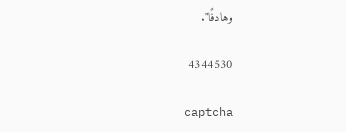وهادفًا".

4344530

captcha